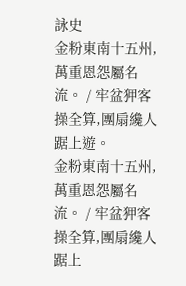詠史
金粉東南十五州,萬重恩怨屬名流。 / 牢盆狎客操全算,團扇纔人踞上遊。
金粉東南十五州,萬重恩怨屬名流。 / 牢盆狎客操全算,團扇纔人踞上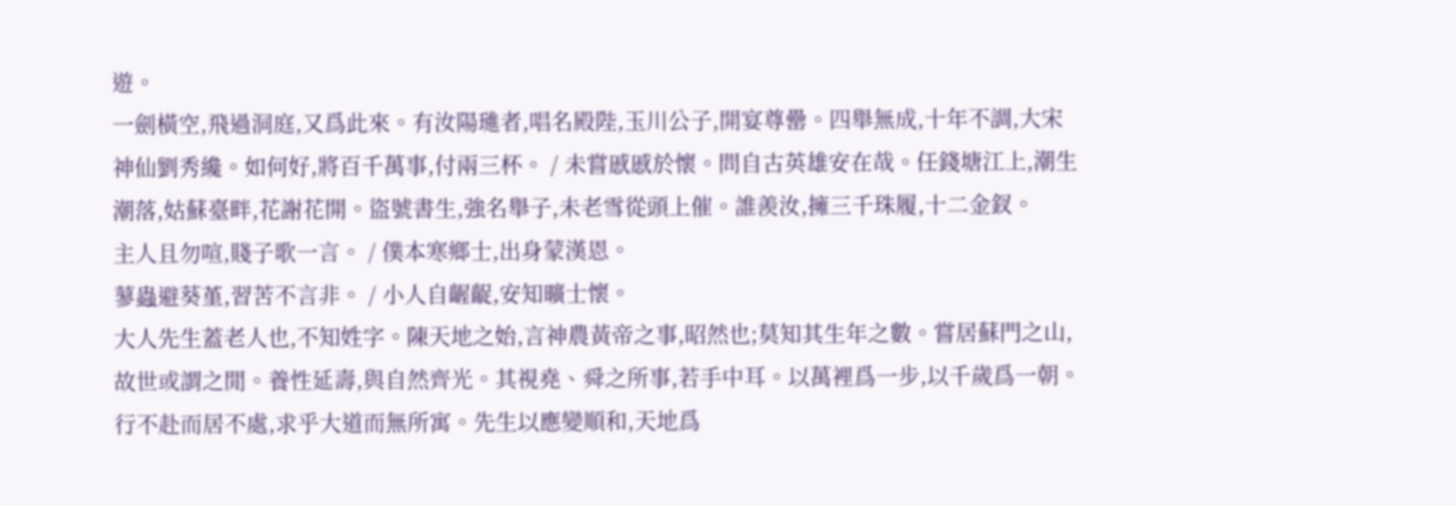遊。
一劍橫空,飛過洞庭,又爲此來。有汝陽璡者,唱名殿陛,玉川公子,開宴尊罍。四舉無成,十年不調,大宋神仙劉秀纔。如何好,將百千萬事,付兩三杯。 / 未嘗慼慼於懷。問自古英雄安在哉。任錢塘江上,潮生潮落,姑蘇臺畔,花謝花開。盜號書生,強名舉子,未老雪從頭上催。誰羨汝,擁三千珠履,十二金釵。
主人且勿喧,賤子歌一言。 / 僕本寒鄉士,出身蒙漢恩。
蓼蟲避葵堇,習苦不言非。 / 小人自齷齪,安知曠士懷。
大人先生蓋老人也,不知姓字。陳天地之始,言神農黃帝之事,昭然也;莫知其生年之數。嘗居蘇門之山,故世或謂之閒。養性延壽,與自然齊光。其視堯、舜之所事,若手中耳。以萬裡爲一步,以千歲爲一朝。行不赴而居不處,求乎大道而無所寓。先生以應變順和,天地爲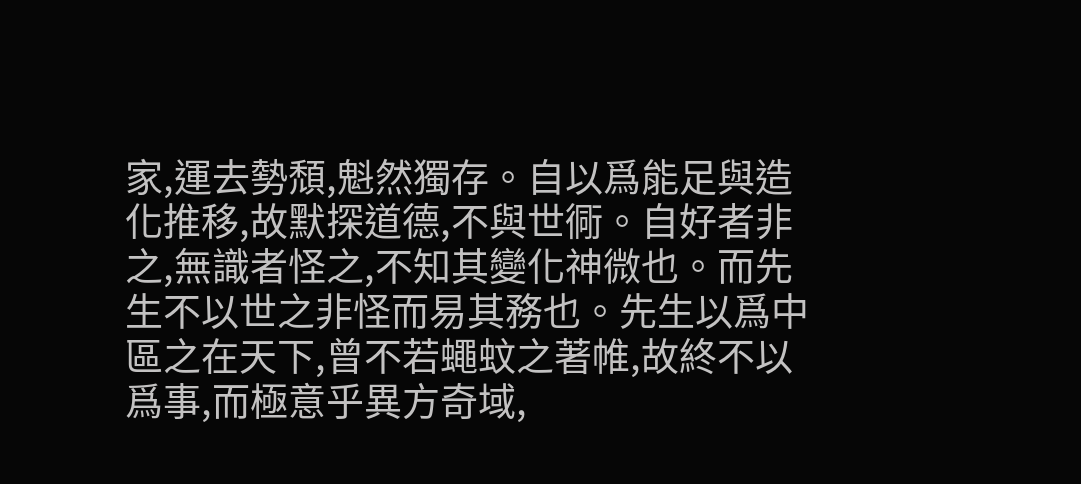家,運去勢頹,魁然獨存。自以爲能足與造化推移,故默探道德,不與世衕。自好者非之,無識者怪之,不知其變化神微也。而先生不以世之非怪而易其務也。先生以爲中區之在天下,曾不若蠅蚊之著帷,故終不以爲事,而極意乎異方奇域,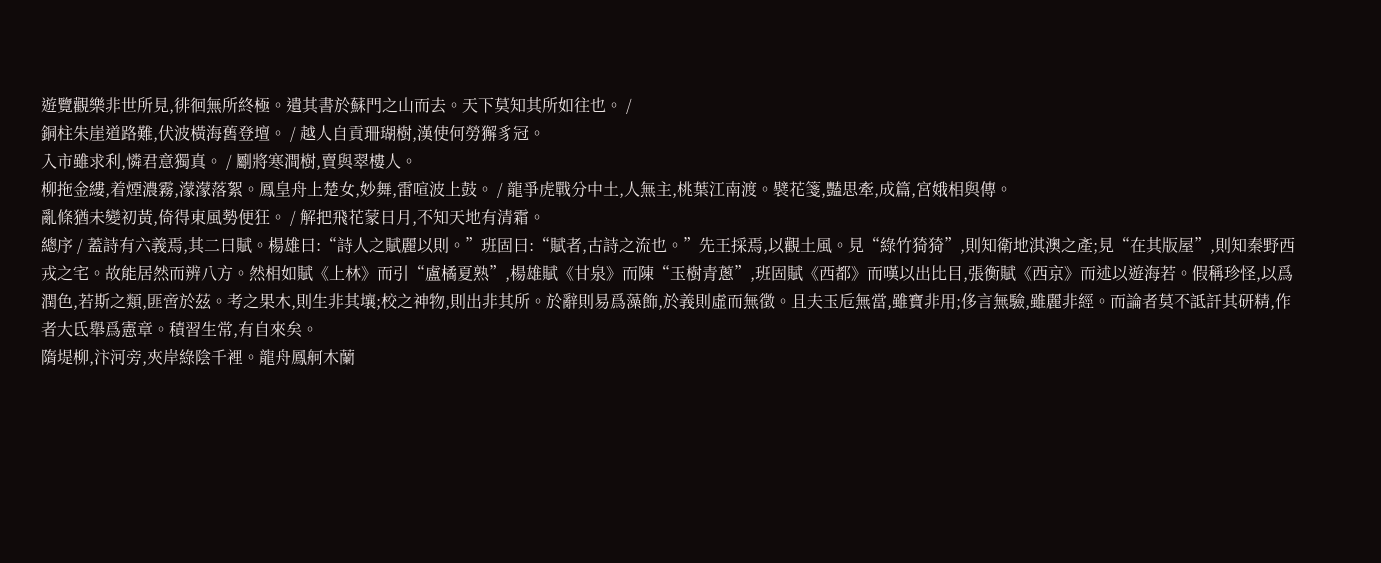遊覽觀樂非世所見,徘徊無所終極。遺其書於蘇門之山而去。天下莫知其所如往也。 /
銅柱朱崖道路難,伏波橫海舊登壇。 / 越人自貢珊瑚樹,漢使何勞獬豸冠。
入市雖求利,憐君意獨真。 / 劚將寒澗樹,賣與翠樓人。
柳拖金縷,着煙濃霧,濛濛落絮。鳳皇舟上楚女,妙舞,雷喧波上鼓。 / 龍爭虎戰分中土,人無主,桃葉江南渡。襞花箋,豔思牽,成篇,宮娥相與傳。
亂條猶未變初黃,倚得東風勢便狂。 / 解把飛花蒙日月,不知天地有清霜。
總序 / 蓋詩有六義焉,其二曰賦。楊雄曰:“詩人之賦麗以則。”班固曰:“賦者,古詩之流也。”先王採焉,以觀土風。見“綠竹猗猗”,則知衛地淇澳之產;見“在其版屋”,則知秦野西戎之宅。故能居然而辨八方。然相如賦《上林》而引“盧橘夏熟”,楊雄賦《甘泉》而陳“玉樹青蔥”,班固賦《西都》而嘆以出比目,張衡賦《西京》而述以遊海若。假稱珍怪,以爲潤色,若斯之類,匪啻於茲。考之果木,則生非其壤;校之神物,則出非其所。於辭則易爲藻飾,於義則虛而無徵。且夫玉卮無當,雖寶非用;侈言無驗,雖麗非經。而論者莫不詆訐其研精,作者大氐舉爲憲章。積習生常,有自來矣。
隋堤柳,汴河旁,夾岸綠陰千裡。龍舟鳳舸木蘭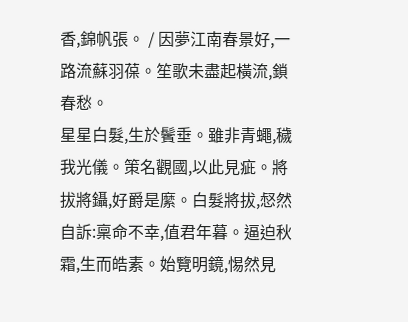香,錦帆張。 / 因夢江南春景好,一路流蘇羽葆。笙歌未盡起橫流,鎖春愁。
星星白髮,生於鬢垂。雖非青蠅,穢我光儀。策名觀國,以此見疵。將拔將鑷,好爵是縻。白髮將拔,惄然自訴:稟命不幸,值君年暮。逼迫秋霜,生而皓素。始覽明鏡,惕然見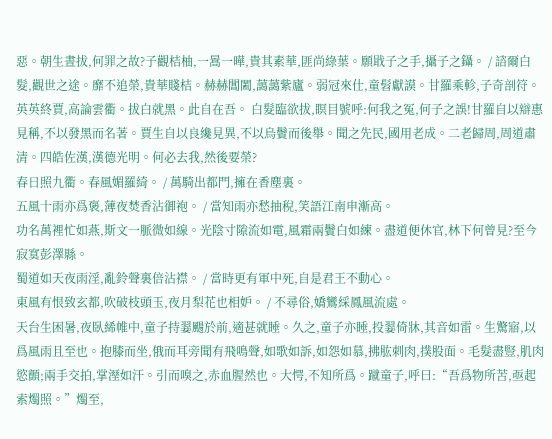惡。朝生晝拔,何罪之故?子觀桔柚,一暠一曄,貴其素華,匪尚綠葉。願戢子之手,攝子之鑷。 / 諮爾白髮,觀世之途。靡不追榮,貴華賤桔。赫赫閶闔,藹藹紫廬。弱冠來仕,童髫獻謨。甘羅乘軫,子奇剖符。英英終賈,高論雲衢。拔白就黑。此自在吾。 白髮臨欲拔,瞑目號呼:何我之冤,何子之誤!甘羅自以辯惠見稱,不以發黑而名著。賈生自以良纔見異,不以烏鬢而後舉。聞之先民,國用老成。二老歸周,周道肅清。四皓佐漢,漢德光明。何必去我,然後要榮?
春日照九衢。春風媚羅綺。 / 萬騎出都門,擁在香塵裏。
五風十雨亦爲褒,薄夜焚香沾御袍。 / 當知雨亦愁抽稅,笑語江南申漸高。
功名萬裡忙如燕,斯文一脈微如線。光陰寸隙流如電,風霜兩鬢白如練。盡道便休官,林下何曾見?至今寂寞彭澤縣。
蜀道如天夜雨淫,亂鈴聲裏倍沾襟。 / 當時更有軍中死,自是君王不動心。
東風有恨致玄都,吹破枝頭玉,夜月梨花也相妒。 / 不尋俗,嬌鸞綵鳳風流處。
天台生困暑,夜臥絺帷中,童子持翣颺於前,適甚就睡。久之,童子亦睡,投翣倚牀,其音如雷。生驚寤,以爲風雨且至也。抱膝而坐,俄而耳旁聞有飛鳴聲,如歌如訴,如怨如慕,拂肱刺肉,撲股面。毛髮盡豎,肌肉慾顫;兩手交拍,掌溼如汗。引而嗅之,赤血腥然也。大愕,不知所爲。蹴童子,呼曰:“吾爲物所苦,亟起索燭照。”燭至,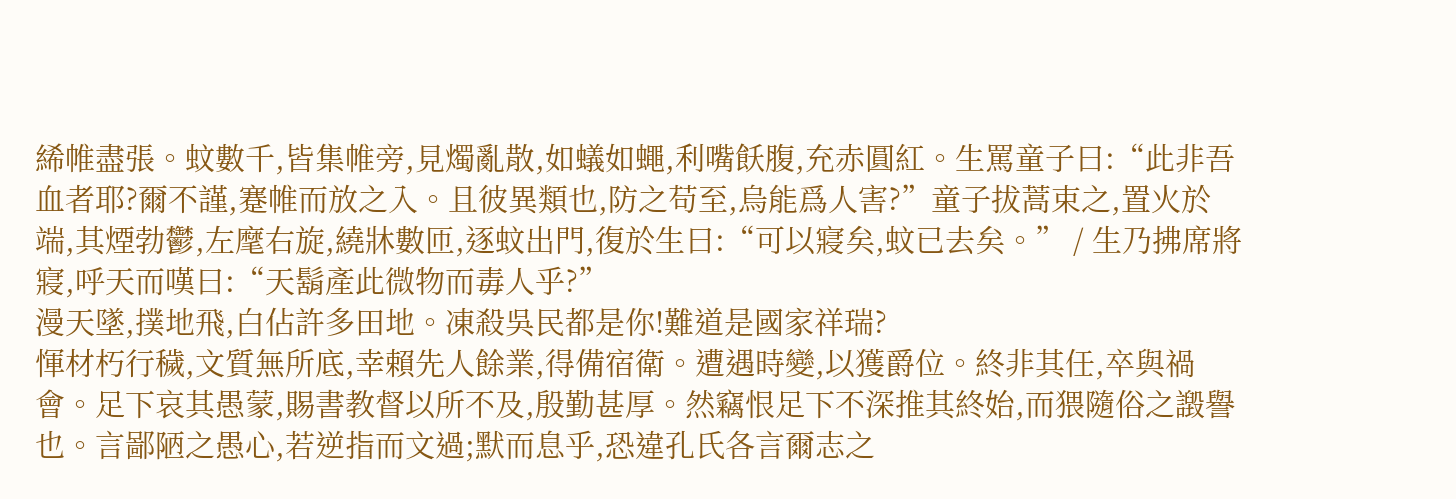絺帷盡張。蚊數千,皆集帷旁,見燭亂散,如蟻如蠅,利嘴飫腹,充赤圓紅。生罵童子曰:“此非吾血者耶?爾不謹,蹇帷而放之入。且彼異類也,防之苟至,烏能爲人害?”童子拔蒿束之,置火於端,其煙勃鬱,左麾右旋,繞牀數匝,逐蚊出門,復於生曰:“可以寢矣,蚊已去矣。” / 生乃拂席將寢,呼天而嘆曰:“天鬍產此微物而毒人乎?”
漫天墜,撲地飛,白佔許多田地。凍殺吳民都是你!難道是國家祥瑞?
惲材朽行穢,文質無所底,幸賴先人餘業,得備宿衛。遭遇時變,以獲爵位。終非其任,卒與禍會。足下哀其愚蒙,賜書教督以所不及,殷勤甚厚。然竊恨足下不深推其終始,而猥隨俗之譭譽也。言鄙陋之愚心,若逆指而文過;默而息乎,恐違孔氏各言爾志之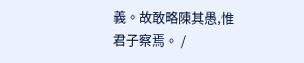義。故敢略陳其愚,惟君子察焉。 /